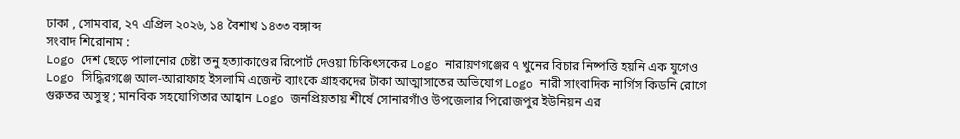ঢাকা , সোমবার, ২৭ এপ্রিল ২০২৬, ১৪ বৈশাখ ১৪৩৩ বঙ্গাব্দ
সংবাদ শিরোনাম :
Logo দেশ ছেড়ে পালানোর চেষ্টা তনু হত্যাকাণ্ডের রিপোর্ট দেওয়া চিকিৎসকের Logo নারায়ণগঞ্জের ৭ খুনের বিচার নিষ্পত্তি হয়নি এক যুগেও Logo সিদ্ধিরগঞ্জে আল-আরাফাহ ইসলামি এজেন্ট ব্যাংকে গ্রাহকদের টাকা আত্মাসাতের অভিযোগ Logo নারী সাংবাদিক নার্গিস কিডনি রোগে গুরুতর অসুস্থ ; মানবিক সহযোগিতার আহ্বান Logo জনপ্রিয়তায় শীর্ষে সোনারগাঁও উপজেলার পিরোজপুর ইউনিয়ন এর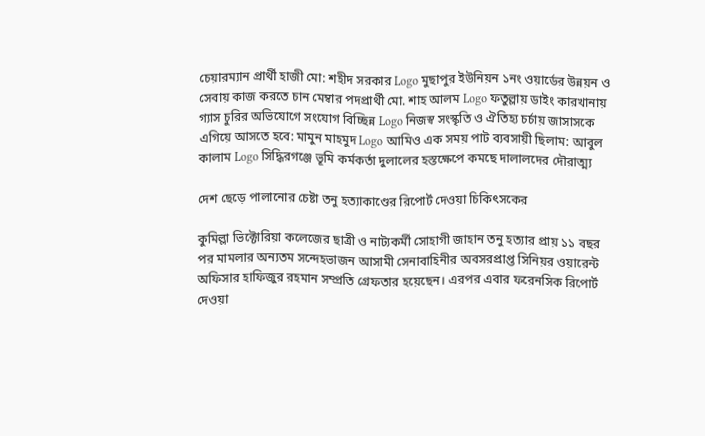চেয়ারম্যান প্রার্থী হাজী মো: শহীদ সরকার Logo মুছাপুর ইউনিয়ন ১নং ওয়ার্ডের উন্নয়ন ও সেবায় কাজ করতে চান মেম্বার পদপ্রার্থী মো. শাহ আলম Logo ফতুল্লায় ডাইং কারখানায় গ্যাস চুরির অভিযোগে সংযোগ বিচ্ছিন্ন Logo নিজস্ব সংস্কৃতি ও ঐতিহ্য চর্চায় জাসাসকে এগিয়ে আসতে হবে: মামুন মাহমুদ Logo আমিও এক সময় পাট ব্যবসায়ী ছিলাম: আবুল কালাম Logo সিদ্ধিরগঞ্জে ভূমি কর্মকর্তা দুলালের হস্তক্ষেপে কমছে দালালদের দৌরাত্ম্য

দেশ ছেড়ে পালানোর চেষ্টা তনু হত্যাকাণ্ডের রিপোর্ট দেওয়া চিকিৎসকের

কুমিল্লা ভিক্টোরিয়া কলেজের ছাত্রী ও নাট্যকর্মী সোহাগী জাহান তনু হত্যার প্রায় ১১ বছর পর মামলার অন্যতম সন্দেহভাজন আসামী সেনাবাহিনীর অবসরপ্রাপ্ত সিনিয়র ওয়ারেন্ট অফিসার হাফিজুর রহমান সম্প্রতি গ্রেফতার হয়েছেন। এরপর এবার ফরেনসিক রিপোর্ট দেওয়া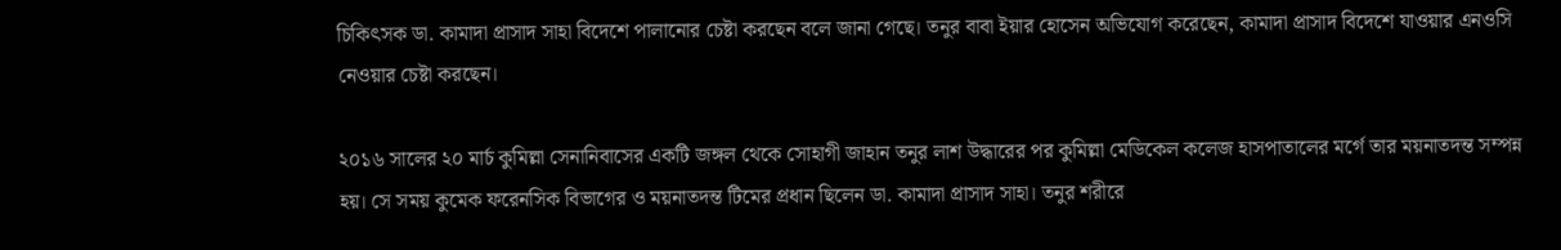চিকিৎসক ডা. কামাদা প্রাসাদ সাহা বিদেশে পালানোর চেষ্টা করছেন বলে জানা গেছে। তনুর বাবা ইয়ার হোসেন অভিযোগ করেছেন, কামাদা প্রাসাদ বিদেশে যাওয়ার এনওসি নেওয়ার চেষ্টা করছেন।

২০১৬ সালের ২০ মার্চ কুমিল্লা সেনানিবাসের একটি জঙ্গল থেকে সোহাগী জাহান তনুর লাশ উদ্ধারের পর কুমিল্লা মেডিকেল কলেজ হাসপাতালের মর্গে তার ময়নাতদন্ত সম্পন্ন হয়। সে সময় কুমেক ফরেনসিক বিভাগের ও ময়নাতদন্ত টিমের প্রধান ছিলেন ডা. কামাদা প্রাসাদ সাহা। তনুর শরীরে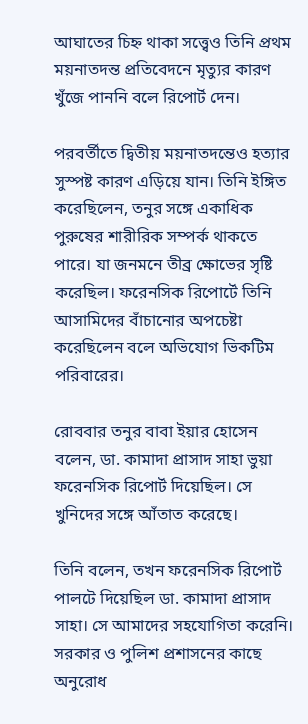আঘাতের চিহ্ন থাকা সত্ত্বেও তিনি প্রথম ময়নাতদন্ত প্রতিবেদনে মৃত্যুর কারণ খুঁজে পাননি বলে রিপোর্ট দেন।

পরবর্তীতে দ্বিতীয় ময়নাতদন্তেও হত্যার সুস্পষ্ট কারণ এড়িয়ে যান। তিনি ইঙ্গিত করেছিলেন, তনুর সঙ্গে একাধিক পুরুষের শারীরিক সম্পর্ক থাকতে পারে। যা জনমনে তীব্র ক্ষোভের সৃষ্টি করেছিল। ফরেনসিক রিপোর্টে তিনি আসামিদের বাঁচানোর অপচেষ্টা করেছিলেন বলে অভিযোগ ভিকটিম পরিবারের।

রোববার তনুর বাবা ইয়ার হোসেন বলেন, ডা. কামাদা প্রাসাদ সাহা ভুয়া ফরেনসিক রিপোর্ট দিয়েছিল। সে খুনিদের সঙ্গে আঁতাত করেছে।

তিনি বলেন, তখন ফরেনসিক রিপোর্ট পালটে দিয়েছিল ডা. কামাদা প্রাসাদ সাহা। সে আমাদের সহযোগিতা করেনি। সরকার ও পুলিশ প্রশাসনের কাছে অনুরোধ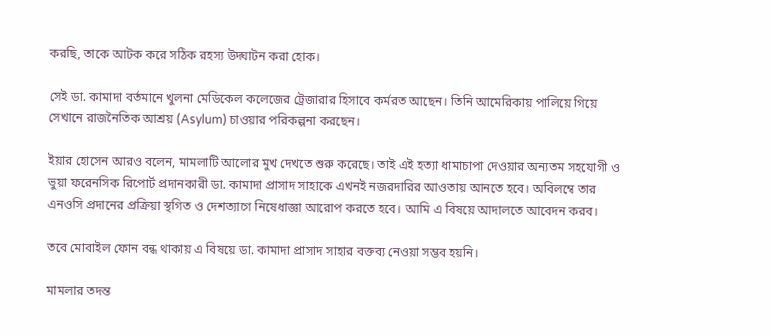করছি, তাকে আটক করে সঠিক রহস্য উদ্ঘাটন করা হোক।

সেই ডা. কামাদা বর্তমানে খুলনা মেডিকেল কলেজের ট্রেজারার হিসাবে কর্মরত আছেন। তিনি আমেরিকায় পালিয়ে গিয়ে সেখানে রাজনৈতিক আশ্রয় (Asylum) চাওয়ার পরিকল্পনা করছেন।

ইয়ার হোসেন আরও বলেন, মামলাটি আলোর মুখ দেখতে শুরু করেছে। তাই এই হত্যা ধামাচাপা দেওয়ার অন্যতম সহযোগী ও ভুয়া ফরেনসিক রিপোর্ট প্রদানকারী ডা. কামাদা প্রাসাদ সাহাকে এখনই নজরদারির আওতায় আনতে হবে। অবিলম্বে তার এনওসি প্রদানের প্রক্রিয়া স্থগিত ও দেশত্যাগে নিষেধাজ্ঞা আরোপ করতে হবে। আমি এ বিষয়ে আদালতে আবেদন করব।

তবে মোবাইল ফোন বন্ধ থাকায় এ বিষয়ে ডা. কামাদা প্রাসাদ সাহার বক্তব্য নেওয়া সম্ভব হয়নি।

মামলার তদন্ত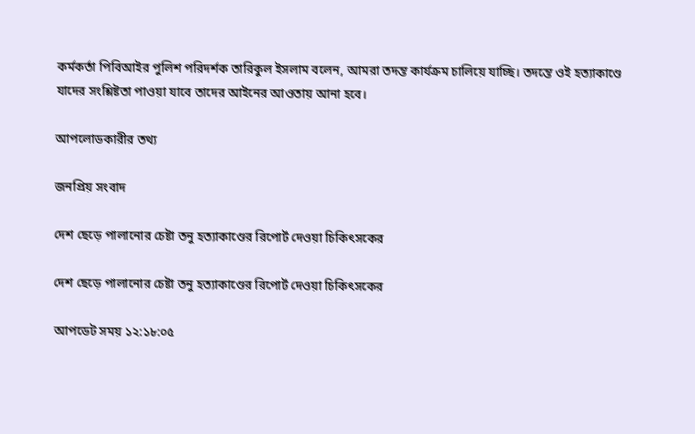কর্মকর্তা পিবিআইর পুলিশ পরিদর্শক তারিকুল ইসলাম বলেন, আমরা তদন্ত কার্যক্রম চালিয়ে যাচ্ছি। তদন্তে ওই হত্যাকাণ্ডে যাদের সংশ্লিষ্টতা পাওয়া যাবে তাদের আইনের আওতায় আনা হবে।

আপলোডকারীর তথ্য

জনপ্রিয় সংবাদ

দেশ ছেড়ে পালানোর চেষ্টা তনু হত্যাকাণ্ডের রিপোর্ট দেওয়া চিকিৎসকের

দেশ ছেড়ে পালানোর চেষ্টা তনু হত্যাকাণ্ডের রিপোর্ট দেওয়া চিকিৎসকের

আপডেট সময় ১২:১৮:০৫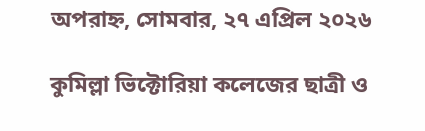অপরাহ্ন, সোমবার, ২৭ এপ্রিল ২০২৬

কুমিল্লা ভিক্টোরিয়া কলেজের ছাত্রী ও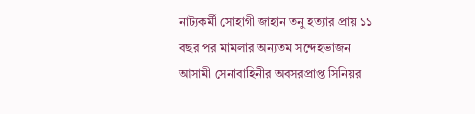নাট্যকর্মী সোহাগী জাহান তনু হত্যার প্রায় ১১ বছর পর মামলার অন্যতম সন্দেহভাজন আসামী সেনাবাহিনীর অবসরপ্রাপ্ত সিনিয়র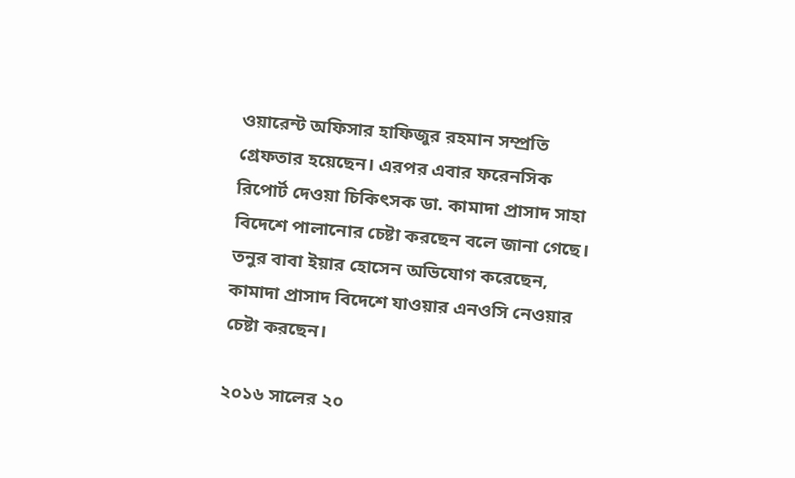ওয়ারেন্ট অফিসার হাফিজুর রহমান সম্প্রতি গ্রেফতার হয়েছেন। এরপর এবার ফরেনসিক রিপোর্ট দেওয়া চিকিৎসক ডা. কামাদা প্রাসাদ সাহা বিদেশে পালানোর চেষ্টা করছেন বলে জানা গেছে। তনুর বাবা ইয়ার হোসেন অভিযোগ করেছেন, কামাদা প্রাসাদ বিদেশে যাওয়ার এনওসি নেওয়ার চেষ্টা করছেন।

২০১৬ সালের ২০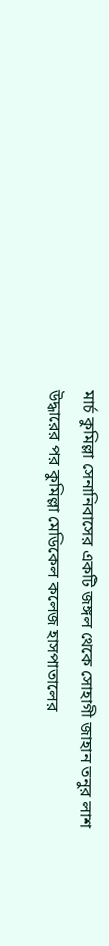মার্চ কুমিল্লা সেনানিবাসের একটি জঙ্গল থেকে সোহাগী জাহান তনুর লাশ উদ্ধারের পর কুমিল্লা মেডিকেল কলেজ হাসপাতালের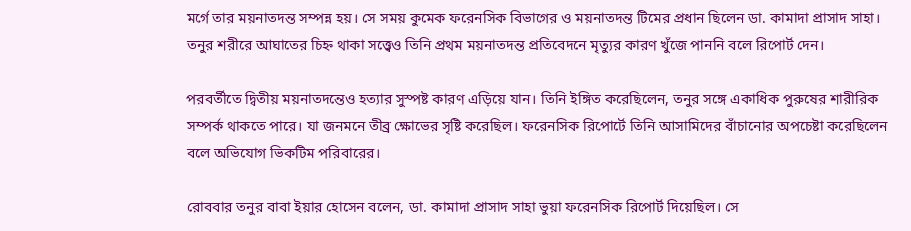মর্গে তার ময়নাতদন্ত সম্পন্ন হয়। সে সময় কুমেক ফরেনসিক বিভাগের ও ময়নাতদন্ত টিমের প্রধান ছিলেন ডা. কামাদা প্রাসাদ সাহা। তনুর শরীরে আঘাতের চিহ্ন থাকা সত্ত্বেও তিনি প্রথম ময়নাতদন্ত প্রতিবেদনে মৃত্যুর কারণ খুঁজে পাননি বলে রিপোর্ট দেন।

পরবর্তীতে দ্বিতীয় ময়নাতদন্তেও হত্যার সুস্পষ্ট কারণ এড়িয়ে যান। তিনি ইঙ্গিত করেছিলেন, তনুর সঙ্গে একাধিক পুরুষের শারীরিক সম্পর্ক থাকতে পারে। যা জনমনে তীব্র ক্ষোভের সৃষ্টি করেছিল। ফরেনসিক রিপোর্টে তিনি আসামিদের বাঁচানোর অপচেষ্টা করেছিলেন বলে অভিযোগ ভিকটিম পরিবারের।

রোববার তনুর বাবা ইয়ার হোসেন বলেন, ডা. কামাদা প্রাসাদ সাহা ভুয়া ফরেনসিক রিপোর্ট দিয়েছিল। সে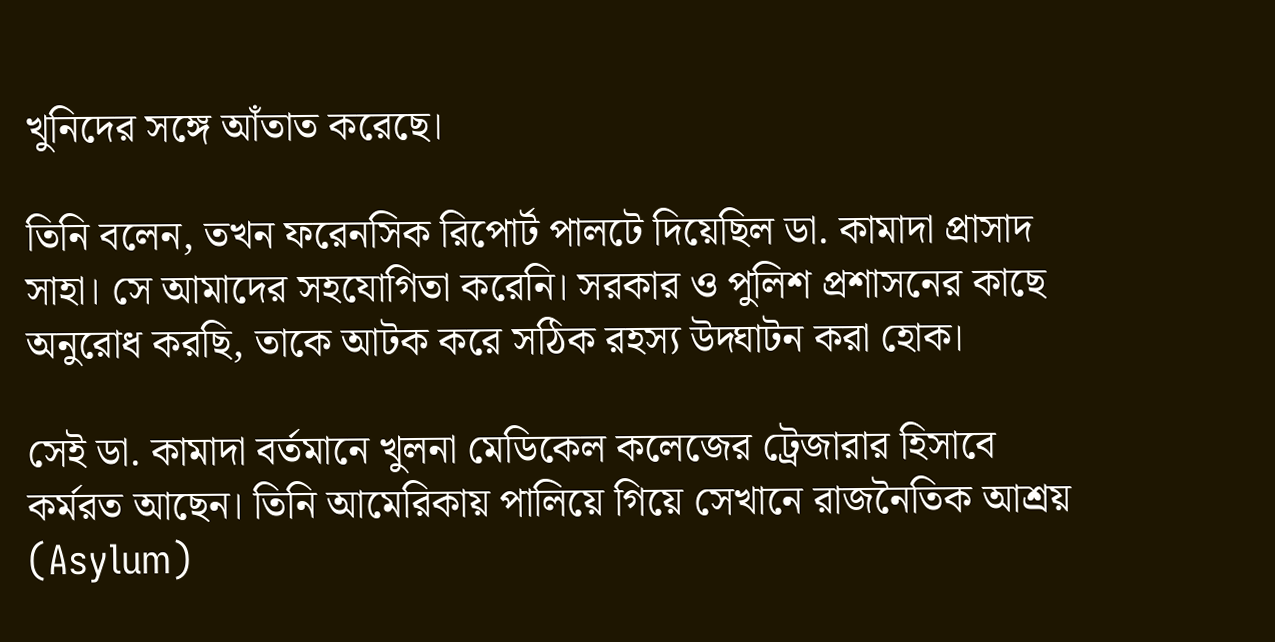খুনিদের সঙ্গে আঁতাত করেছে।

তিনি বলেন, তখন ফরেনসিক রিপোর্ট পালটে দিয়েছিল ডা. কামাদা প্রাসাদ সাহা। সে আমাদের সহযোগিতা করেনি। সরকার ও পুলিশ প্রশাসনের কাছে অনুরোধ করছি, তাকে আটক করে সঠিক রহস্য উদ্ঘাটন করা হোক।

সেই ডা. কামাদা বর্তমানে খুলনা মেডিকেল কলেজের ট্রেজারার হিসাবে কর্মরত আছেন। তিনি আমেরিকায় পালিয়ে গিয়ে সেখানে রাজনৈতিক আশ্রয় (Asylum)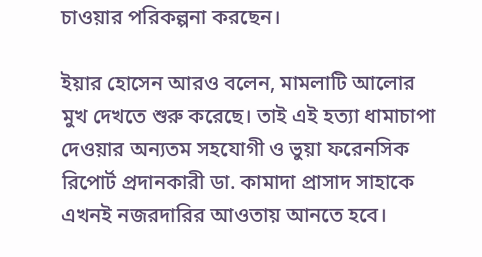চাওয়ার পরিকল্পনা করছেন।

ইয়ার হোসেন আরও বলেন, মামলাটি আলোর মুখ দেখতে শুরু করেছে। তাই এই হত্যা ধামাচাপা দেওয়ার অন্যতম সহযোগী ও ভুয়া ফরেনসিক রিপোর্ট প্রদানকারী ডা. কামাদা প্রাসাদ সাহাকে এখনই নজরদারির আওতায় আনতে হবে।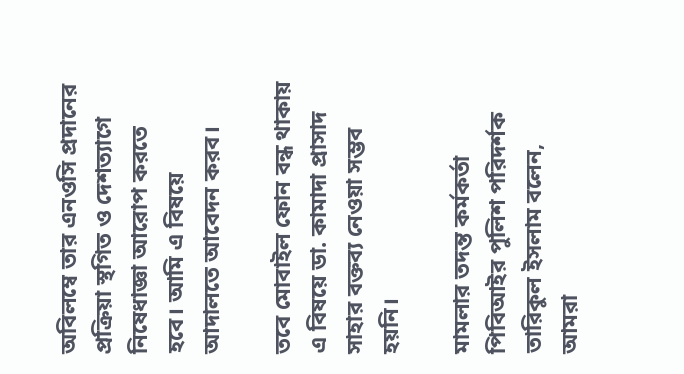অবিলম্বে তার এনওসি প্রদানের প্রক্রিয়া স্থগিত ও দেশত্যাগে নিষেধাজ্ঞা আরোপ করতে হবে। আমি এ বিষয়ে আদালতে আবেদন করব।

তবে মোবাইল ফোন বন্ধ থাকায় এ বিষয়ে ডা. কামাদা প্রাসাদ সাহার বক্তব্য নেওয়া সম্ভব হয়নি।

মামলার তদন্ত কর্মকর্তা পিবিআইর পুলিশ পরিদর্শক তারিকুল ইসলাম বলেন, আমরা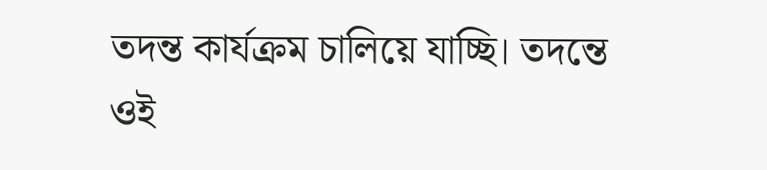তদন্ত কার্যক্রম চালিয়ে যাচ্ছি। তদন্তে ওই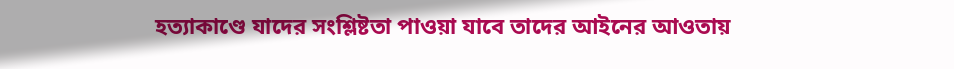হত্যাকাণ্ডে যাদের সংশ্লিষ্টতা পাওয়া যাবে তাদের আইনের আওতায়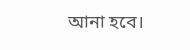আনা হবে।